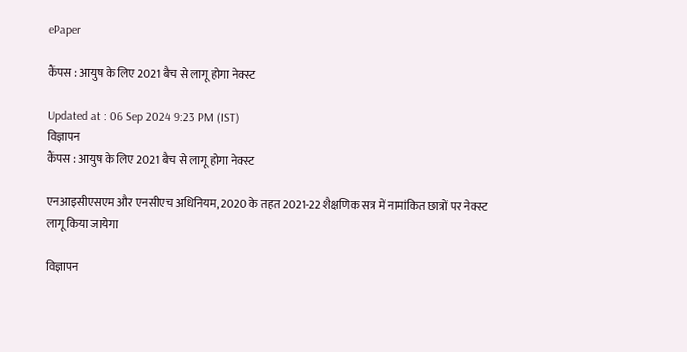ePaper

कैंपस : आयुष के लिए 2021 बैच से लागू होगा नेक्स्ट

Updated at : 06 Sep 2024 9:23 PM (IST)
विज्ञापन
कैंपस : आयुष के लिए 2021 बैच से लागू होगा नेक्स्ट

एनआइसीएसएम और एनसीएच अधिनियम, 2020 के तहत 2021-22 शैक्षणिक सत्र में नामांकित छात्रों पर नेक्स्ट लागू किया जायेगा

विज्ञापन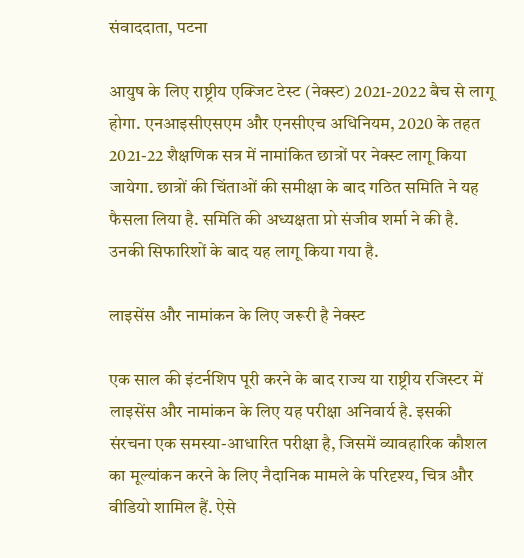संवाददाता, पटना

आयुष के लिए राष्ट्रीय एक्जिट टेस्ट (नेक्स्ट) 2021-2022 बैच से लागू होगा. एनआइसीएसएम और एनसीएच अधिनियम, 2020 के तहत 2021-22 शैक्षणिक सत्र में नामांकित छात्रों पर नेक्स्ट लागू किया जायेगा. छात्रों की चिंताओं की समीक्षा के बाद गठित समिति ने यह फैसला लिया है. समिति की अध्यक्षता प्रो संजीव शर्मा ने की है. उनकी सिफारिशों के बाद यह लागू किया गया है.

लाइसेंस और नामांकन के लिए जरूरी है नेक्स्ट

एक साल की इंटर्नशिप पूरी करने के बाद राज्य या राष्ट्रीय रजिस्टर में लाइसेंस और नामांकन के लिए यह परीक्षा अनिवार्य है. इसकी संरचना एक समस्या-आधारित परीक्षा है, जिसमें व्यावहारिक कौशल का मूल्यांकन करने के लिए नैदानिक मामले के परिदृश्य, चित्र और वीडियो शामिल हैं. ऐसे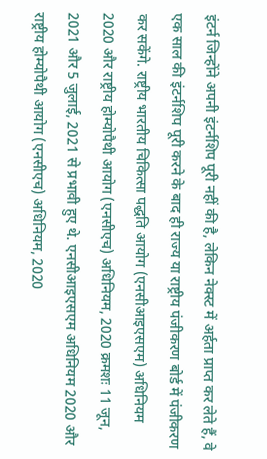इंटर्न जिन्होंने अपनी इंटर्नशिप पूरी नहीं की है, लेकिन नेक्स्ट में अर्हता प्राप्त कर लेते हैं, वे एक साल की इंटर्नशिप पूरी करने के बाद ही राज्य या राष्ट्रीय पंजीकरण बोर्ड में पंजीकरण कर सकेंगे. राष्ट्रीय भारतीय चिकित्सा पद्धति आयोग (एनसीआइएसएम) अधिनियम 2020 और राष्ट्रीय होम्योपैथी आयोग (एनसीएच) अधिनियम, 2020 क्रमशः 11 जून, 2021 और 5 जुलाई, 2021 से प्रभावी हुए थे. एनसीआइएसएम अधिनियम 2020 और राष्ट्रीय होम्योपैथी आयोग (एनसीएच) अधिनियम, 2020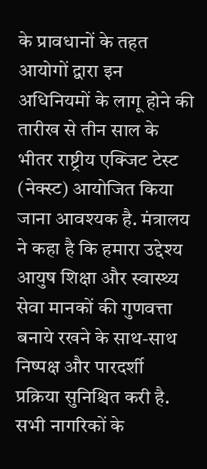के प्रावधानों के तहत आयोगों द्वारा इन अधिनियमों के लागू होने की तारीख से तीन साल के भीतर राष्ट्रीय एक्जिट टेस्ट (नेक्स्ट) आयोजित किया जाना आवश्यक है. मंत्रालय ने कहा है कि हमारा उद्देश्य आयुष शिक्षा और स्वास्थ्य सेवा मानकों की गुणवत्ता बनाये रखने के साथ-साथ निष्पक्ष और पारदर्शी प्रक्रिया सुनिश्चित करी है. सभी नागरिकों के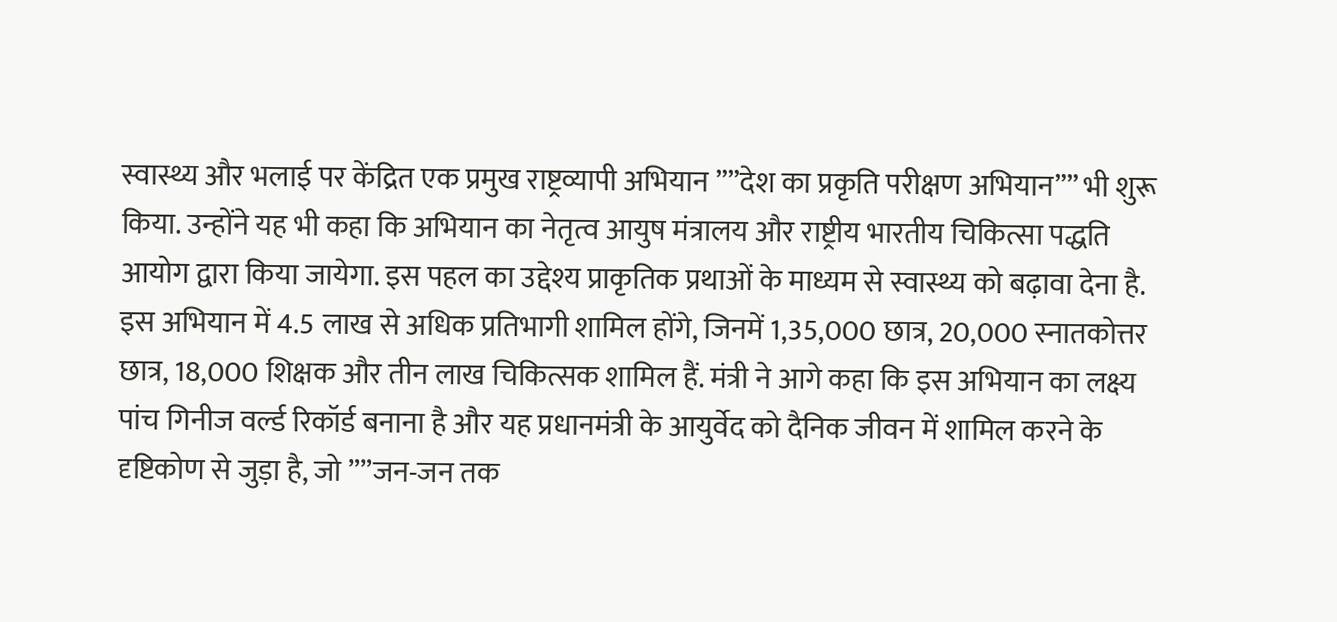स्वास्थ्य और भलाई पर केंद्रित एक प्रमुख राष्ट्रव्यापी अभियान ””देश का प्रकृति परीक्षण अभियान”” भी शुरू किया. उन्होंने यह भी कहा कि अभियान का नेतृत्व आयुष मंत्रालय और राष्ट्रीय भारतीय चिकित्सा पद्धति आयोग द्वारा किया जायेगा. इस पहल का उद्देश्य प्राकृतिक प्रथाओं के माध्यम से स्वास्थ्य को बढ़ावा देना है. इस अभियान में 4.5 लाख से अधिक प्रतिभागी शामिल होंगे, जिनमें 1,35,000 छात्र, 20,000 स्नातकोत्तर छात्र, 18,000 शिक्षक और तीन लाख चिकित्सक शामिल हैं. मंत्री ने आगे कहा कि इस अभियान का लक्ष्य पांच गिनीज वर्ल्ड रिकॉर्ड बनाना है और यह प्रधानमंत्री के आयुर्वेद को दैनिक जीवन में शामिल करने के दृष्टिकोण से जुड़ा है, जो ””जन-जन तक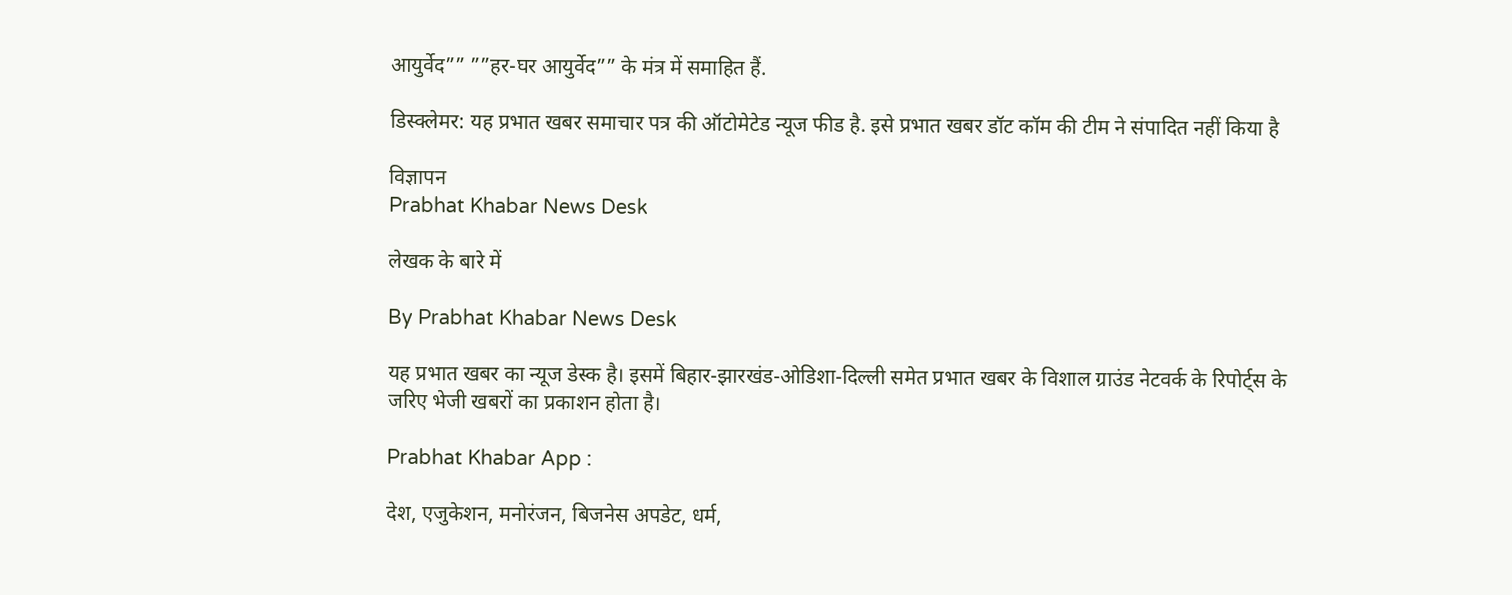आयुर्वेद”” ””हर-घर आयुर्वेद”” के मंत्र में समाहित हैं.

डिस्क्लेमर: यह प्रभात खबर समाचार पत्र की ऑटोमेटेड न्यूज फीड है. इसे प्रभात खबर डॉट कॉम की टीम ने संपादित नहीं किया है

विज्ञापन
Prabhat Khabar News Desk

लेखक के बारे में

By Prabhat Khabar News Desk

यह प्रभात खबर का न्यूज डेस्क है। इसमें बिहार-झारखंड-ओडिशा-दिल्‍ली समेत प्रभात खबर के विशाल ग्राउंड नेटवर्क के रिपोर्ट्स के जरिए भेजी खबरों का प्रकाशन होता है।

Prabhat Khabar App :

देश, एजुकेशन, मनोरंजन, बिजनेस अपडेट, धर्म,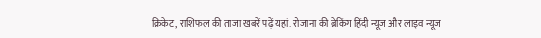क्रिकेट, राशिफल की ताजा खबरें पढ़ें यहां. रोजाना की ब्रेकिंग हिंदी न्यूज और लाइव न्यूज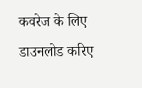कवरेज के लिए डाउनलोड करिए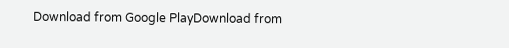Download from Google PlayDownload from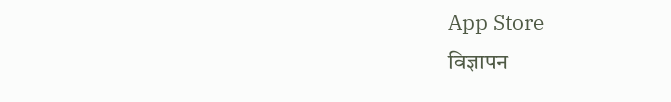App Store
विज्ञापन